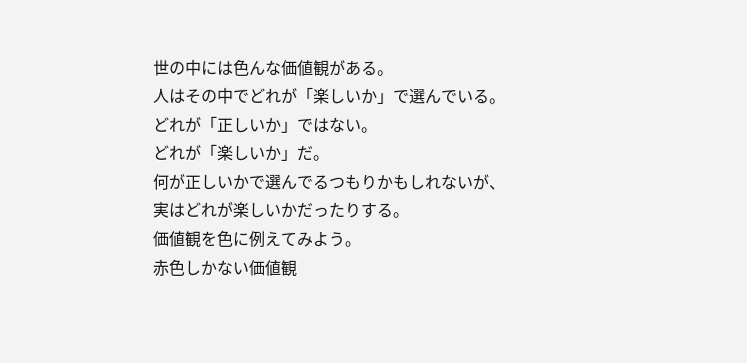世の中には色んな価値観がある。
人はその中でどれが「楽しいか」で選んでいる。
どれが「正しいか」ではない。
どれが「楽しいか」だ。
何が正しいかで選んでるつもりかもしれないが、
実はどれが楽しいかだったりする。
価値観を色に例えてみよう。
赤色しかない価値観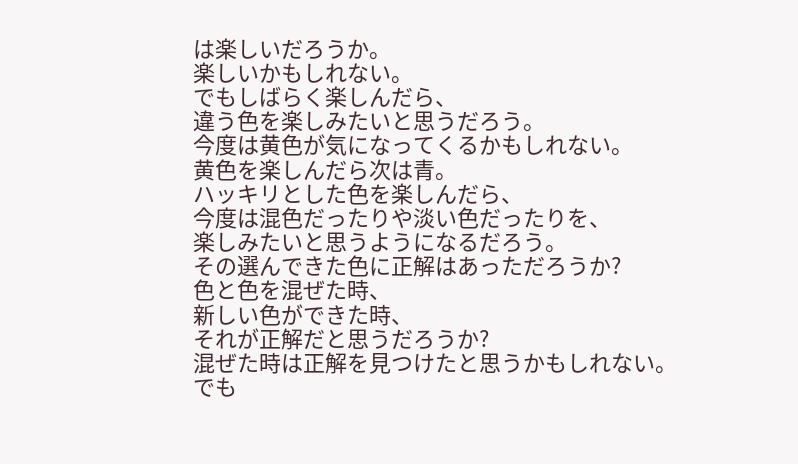は楽しいだろうか。
楽しいかもしれない。
でもしばらく楽しんだら、
違う色を楽しみたいと思うだろう。
今度は黄色が気になってくるかもしれない。
黄色を楽しんだら次は青。
ハッキリとした色を楽しんだら、
今度は混色だったりや淡い色だったりを、
楽しみたいと思うようになるだろう。
その選んできた色に正解はあっただろうか?
色と色を混ぜた時、
新しい色ができた時、
それが正解だと思うだろうか?
混ぜた時は正解を見つけたと思うかもしれない。
でも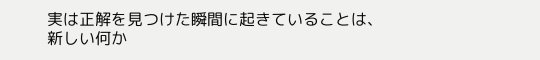実は正解を見つけた瞬間に起きていることは、
新しい何か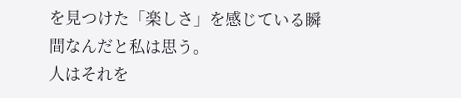を見つけた「楽しさ」を感じている瞬間なんだと私は思う。
人はそれを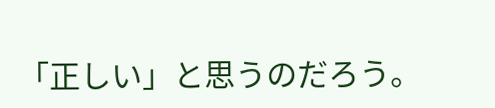「正しい」と思うのだろう。